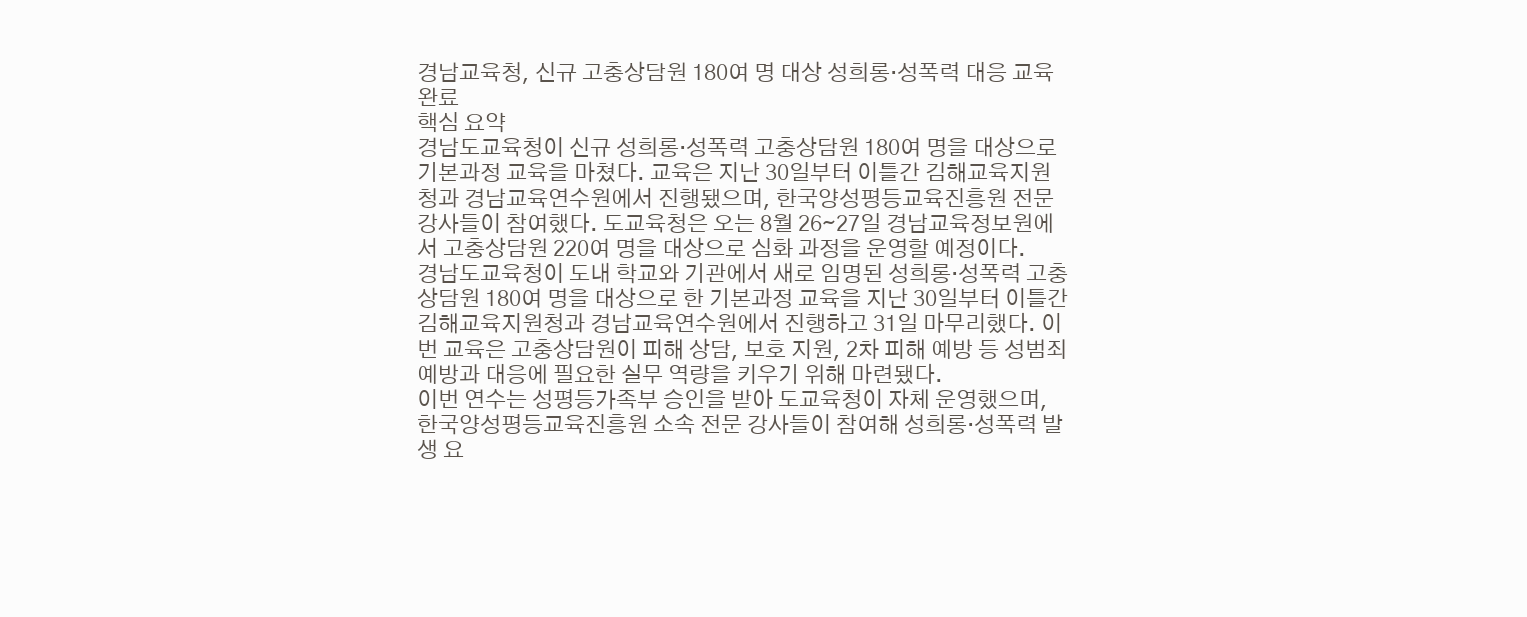경남교육청, 신규 고충상담원 180여 명 대상 성희롱·성폭력 대응 교육 완료
핵심 요약
경남도교육청이 신규 성희롱·성폭력 고충상담원 180여 명을 대상으로 기본과정 교육을 마쳤다. 교육은 지난 30일부터 이틀간 김해교육지원청과 경남교육연수원에서 진행됐으며, 한국양성평등교육진흥원 전문 강사들이 참여했다. 도교육청은 오는 8월 26∼27일 경남교육정보원에서 고충상담원 220여 명을 대상으로 심화 과정을 운영할 예정이다.
경남도교육청이 도내 학교와 기관에서 새로 임명된 성희롱·성폭력 고충상담원 180여 명을 대상으로 한 기본과정 교육을 지난 30일부터 이틀간 김해교육지원청과 경남교육연수원에서 진행하고 31일 마무리했다. 이번 교육은 고충상담원이 피해 상담, 보호 지원, 2차 피해 예방 등 성범죄 예방과 대응에 필요한 실무 역량을 키우기 위해 마련됐다.
이번 연수는 성평등가족부 승인을 받아 도교육청이 자체 운영했으며, 한국양성평등교육진흥원 소속 전문 강사들이 참여해 성희롱·성폭력 발생 요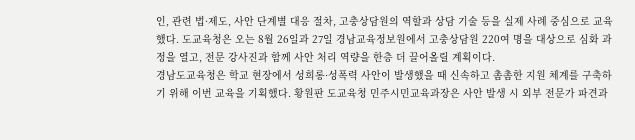인, 관련 법·제도, 사안 단계별 대응 절차, 고충상담원의 역할과 상담 기술 등을 실제 사례 중심으로 교육했다. 도교육청은 오는 8월 26일과 27일 경남교육정보원에서 고충상담원 220여 명을 대상으로 심화 과정을 열고, 전문 강사진과 함께 사안 처리 역량을 한층 더 끌어올릴 계획이다.
경남도교육청은 학교 현장에서 성희롱·성폭력 사안이 발생했을 때 신속하고 촘촘한 지원 체계를 구축하기 위해 이번 교육을 기획했다. 황원판 도교육청 민주시민교육과장은 사안 발생 시 외부 전문가 파견과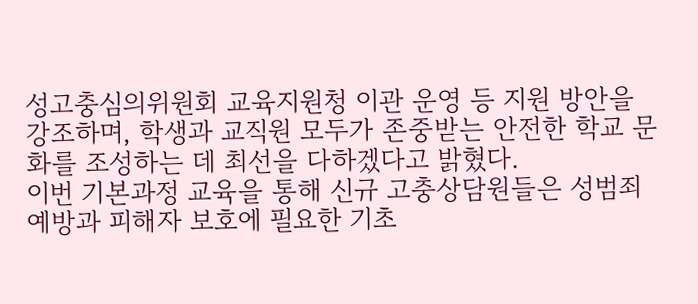성고충심의위원회 교육지원청 이관 운영 등 지원 방안을 강조하며, 학생과 교직원 모두가 존중받는 안전한 학교 문화를 조성하는 데 최선을 다하겠다고 밝혔다.
이번 기본과정 교육을 통해 신규 고충상담원들은 성범죄 예방과 피해자 보호에 필요한 기초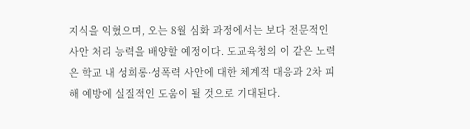지식을 익혔으며, 오는 8월 심화 과정에서는 보다 전문적인 사안 처리 능력을 배양할 예정이다. 도교육청의 이 같은 노력은 학교 내 성희롱·성폭력 사안에 대한 체계적 대응과 2차 피해 예방에 실질적인 도움이 될 것으로 기대된다.